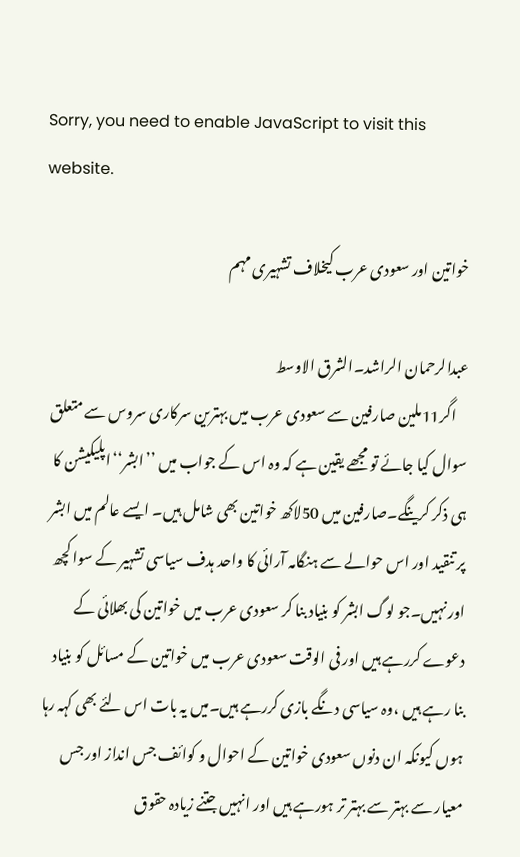Sorry, you need to enable JavaScript to visit this website.

خواتین اور سعودی عرب کیخلاف تشہیری مہم

عبدالرحمان الراشد۔الشرق الاوسط
    اگر11ملین صارفین سے سعودی عرب میں بہترین سرکاری سروس سے متعلق سوال کیا جائے تو مجھے یقین ہے کہ وہ اس کے جواب میں ’’ابشر‘‘اپلیکیشن کا ہی ذکر کرینگے۔صارفین میں 50لاکھ خواتین بھی شامل ہیں۔ ایسے عالم میں ابشر پر تنقید اور اس حوالے سے ہنگامہ آرائی کا واحد ہدف سیاسی تشہیر کے سوا کچھ اور نہیں۔جو لوگ ابشر کو بنیاد بنا کر سعودی عرب میں خواتین کی بھلائی کے دعوے کررہے ہیں اور فی الوقت سعودی عرب میں خواتین کے مسائل کو بنیاد بنا رہے ہیں ،وہ سیاسی دنگے بازی کررہے ہیں۔میں یہ بات اس لئے بھی کہہ رہا ہوں کیونکہ ان دنوں سعودی خواتین کے احوال و کوائف جس انداز اور جس معیار سے بہتر سے بہتر تر ہورہے ہیں اور انہیں جتنے زیادہ حقوق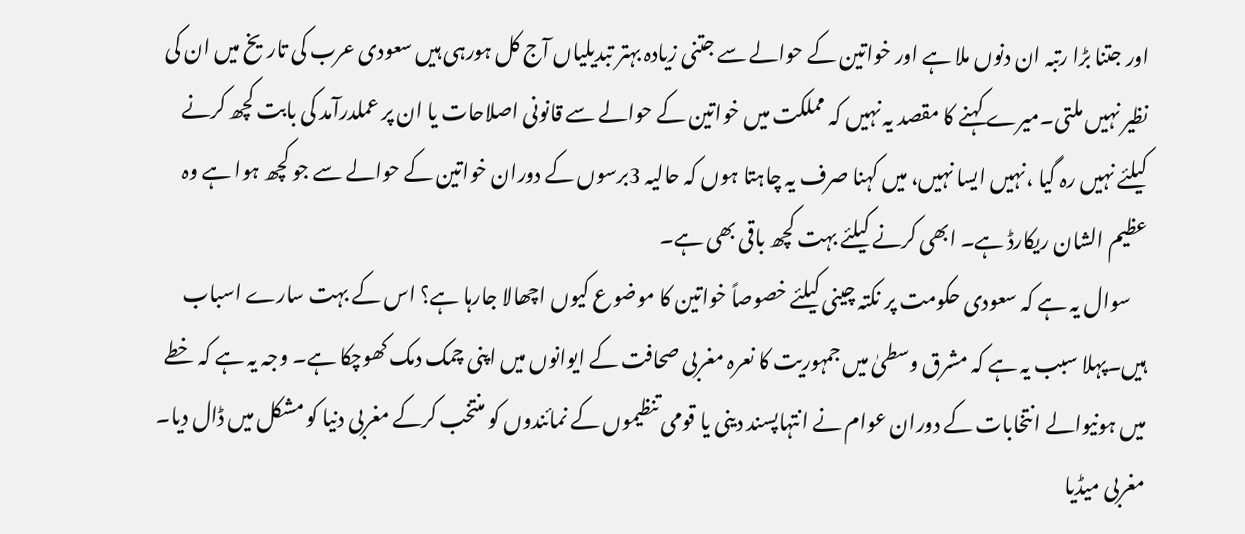اور جتنا بڑا رتبہ ان دنوں ملا ہے اور خواتین کے حوالے سے جتنی زیادہ بہتر تبدیلیاں آج کل ہورہی ہیں سعودی عرب کی تاریخ میں ان کی نظیر نہیں ملتی۔میرے کہنے کا مقصد یہ نہیں کہ مملکت میں خواتین کے حوالے سے قانونی اصلاحات یا ان پر عملدرآمد کی بابت کچھ کرنے کیلئے نہیں رہ گیا ،نہیں ایسا نہیں، میں کہنا صرف یہ چاہتا ہوں کہ حالیہ 3برسوں کے دوران خواتین کے حوالے سے جو کچھ ہوا ہے وہ عظیم الشان ریکارڈ ہے۔ ابھی کرنے کیلئے بہت کچھ باقی بھی ہے۔
    سوال یہ ہے کہ سعودی حکومت پر نکتہ چینی کیلئے خصوصاً خواتین کا موضوع کیوں اچھالا جارہا ہے؟ اس کے بہت سارے اسباب ہیں۔پہلا سبب یہ ہے کہ مشرق وسطیٰ میں جمہوریت کا نعرہ مغربی صحافت کے ایوانوں میں اپنی چمک دمک کھوچکا ہے۔ وجہ یہ ہے کہ خطے میں ہونیوالے انتخابات کے دوران عوام نے انتہاپسند دینی یا قومی تنظیموں کے نمائندوں کو منتخب کرکے مغربی دنیا کو مشکل میں ڈال دیا۔ مغربی میڈیا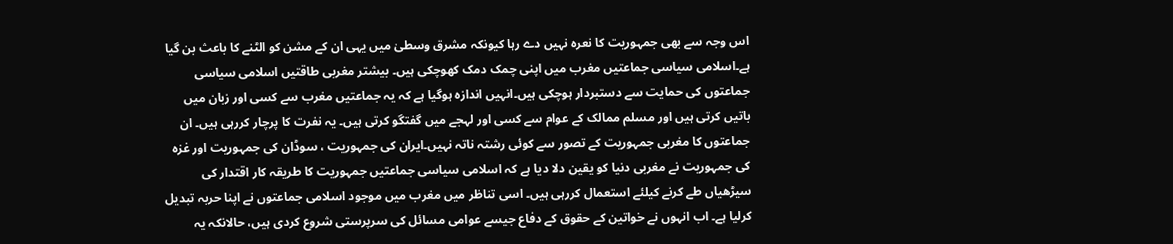اس وجہ سے بھی جمہوریت کا نعرہ نہیں دے رہا کیونکہ مشرق وسطیٰ میں یہی ان کے مشن کو الٹنے کا باعث بن گیا ہے۔اسلامی سیاسی جماعتیں مغرب میں اپنی چمک دمک کھوچکی ہیں۔ بیشتر مغربی طاقتیں اسلامی سیاسی جماعتوں کی حمایت سے دستبردار ہوچکی ہیں۔انہیں اندازہ ہوگیا ہے کہ یہ جماعتیں مغرب سے کسی اور زبان میں باتیں کرتی ہیں اور مسلم ممالک کے عوام سے کسی اور لہجے میں گفتگو کرتی ہیں۔ یہ نفرت کا پرچار کررہی ہیں۔ ان جماعتوں کا مغربی جمہوریت کے تصور سے کوئی رشتہ ناتہ نہیں۔ایران کی جمہوریت ، سوڈان کی جمہوریت اور غزہ کی جمہوریت نے مغربی دنیا کو یقین دلا دیا ہے کہ اسلامی سیاسی جماعتیں جمہوریت کا طریقہ کار اقتدار کی سیڑھیاں طے کرنے کیلئے استعمال کررہی ہیں۔ اسی تناظر میں مغرب میں موجود اسلامی جماعتوں نے اپنا حربہ تبدیل کرلیا ہے۔ اب انہوں نے خواتین کے حقوق کے دفاع جیسے عوامی مسائل کی سرپرستی شروع کردی ہیں، حالانکہ یہ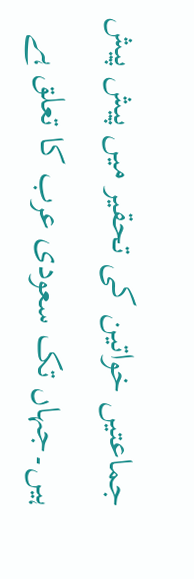جماعتیں خواتین کی تحقیر میں پیش پیش ہیں۔جہاں تک سعودی عرب کا تعلق ہے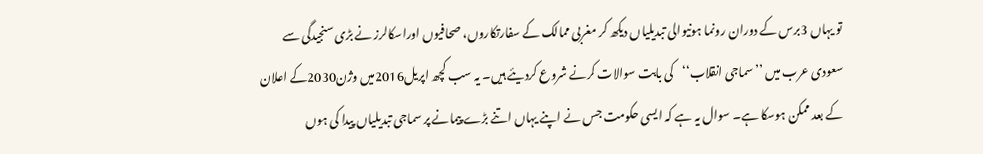تو یہاں 3برس کے دوران رونما ہونیوالی تبدیلیاں دیکھ کر مغربی ممالک کے سفارتکاروں، صحافیوں اوراسکالرز نے بڑی سنجیدگی سے سعودی عرب میں ’’سماجی انقلاب‘‘کی بابت سوالات کرنے شروع کردیئے ہیں۔ یہ سب کچھ اپریل2016میں وژن2030کے اعلان کے بعد ممکن ہوسکا ہے۔ سوال یہ ہے کہ ایسی حکومت جس نے اپنے یہاں اتنے بڑے پیمانے پر سماجی تبدیلیاں پیدا کی ہوں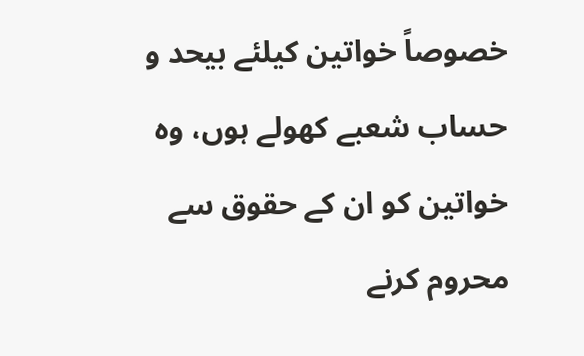خصوصاً خواتین کیلئے بیحد و حساب شعبے کھولے ہوں، وہ خواتین کو ان کے حقوق سے محروم کرنے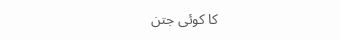کا کوئی جتن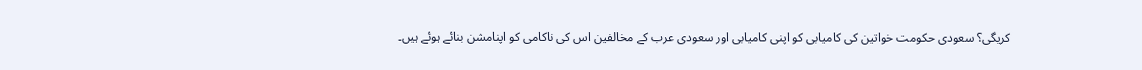کریگی؟ سعودی حکومت خواتین کی کامیابی کو اپنی کامیابی اور سعودی عرب کے مخالفین اس کی ناکامی کو اپنامشن بنائے ہوئے ہیں۔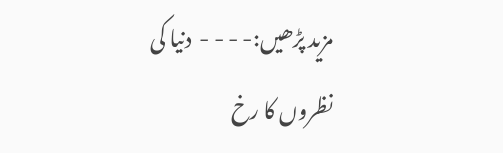مزید پڑھیں:- - - -  دنیا کی نظروں کا رخ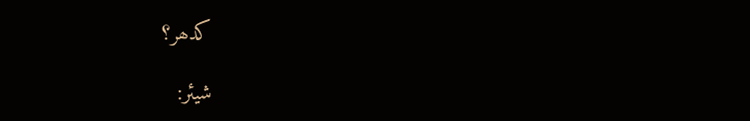کدھر؟

شیئر: